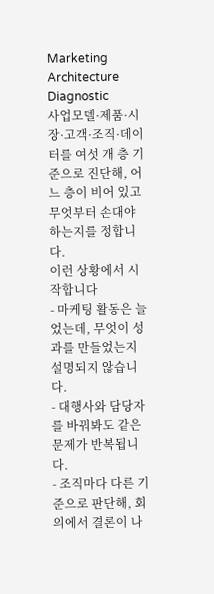Marketing Architecture Diagnostic
사업모델·제품·시장·고객·조직·데이터를 여섯 개 층 기준으로 진단해, 어느 층이 비어 있고 무엇부터 손대야 하는지를 정합니다.
이런 상황에서 시작합니다
- 마케팅 활동은 늘었는데, 무엇이 성과를 만들었는지 설명되지 않습니다.
- 대행사와 담당자를 바꿔봐도 같은 문제가 반복됩니다.
- 조직마다 다른 기준으로 판단해, 회의에서 결론이 나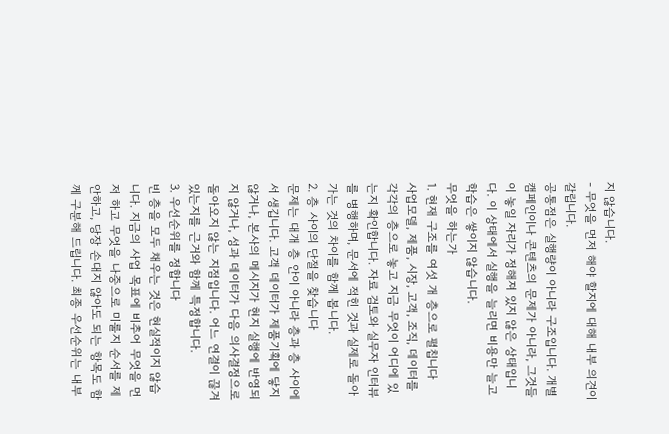지 않습니다.
- 무엇을 먼저 해야 할지에 대해 내부 의견이 갈립니다.
공통점은 실행량이 아니라 구조입니다. 개별 캠페인이나 콘텐츠의 문제가 아니라, 그것들이 놓일 자리가 정해져 있지 않은 상태입니다. 이 상태에서 실행을 늘리면 비용만 늘고 학습은 쌓이지 않습니다.
무엇을 하는가
1. 현재 구조를 여섯 개 층으로 펼칩니다
사업모델, 제품, 시장, 고객, 조직, 데이터를 각각의 층으로 놓고 지금 무엇이 어디에 있는지 확인합니다. 자료 검토와 실무자 인터뷰를 병행하며, 문서에 적힌 것과 실제로 돌아가는 것의 차이를 함께 봅니다.
2. 층 사이의 단절을 찾습니다
문제는 대개 층 안이 아니라 층과 층 사이에서 생깁니다. 고객 데이터가 제품기획에 닿지 않거나, 본사의 메시지가 현지 실행에 반영되지 않거나, 성과 데이터가 다음 의사결정으로 돌아오지 않는 지점입니다. 어느 연결이 끊겨 있는지를 근거와 함께 특정합니다.
3. 우선순위를 정합니다
빈 층을 모두 채우는 것은 현실적이지 않습니다. 지금의 사업 목표에 비추어 무엇을 먼저 하고 무엇을 나중으로 미룰지 순서를 제안하고, 당장 손대지 않아도 되는 항목도 함께 구분해 드립니다. 최종 우선순위는 내부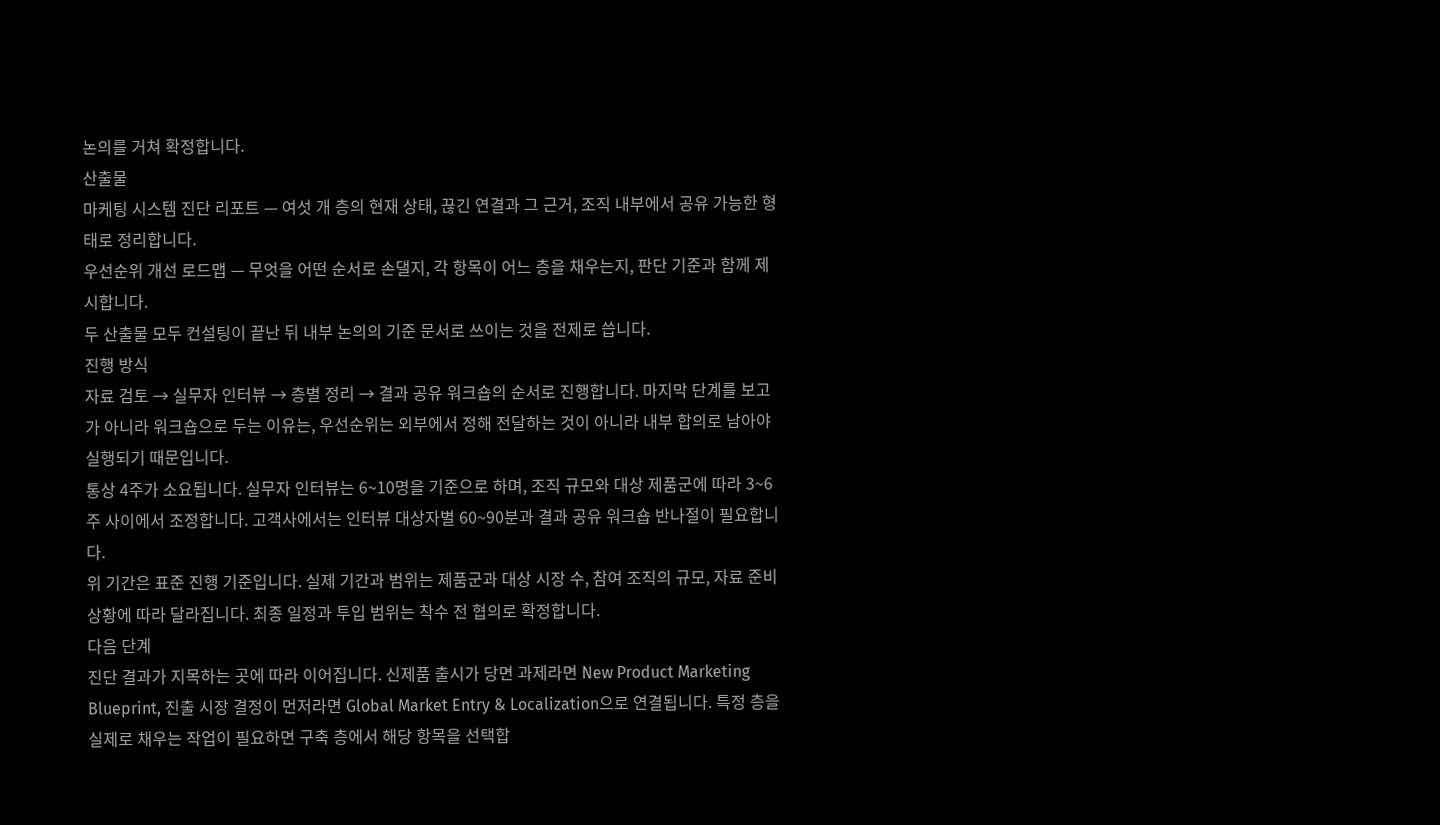논의를 거쳐 확정합니다.
산출물
마케팅 시스템 진단 리포트 — 여섯 개 층의 현재 상태, 끊긴 연결과 그 근거, 조직 내부에서 공유 가능한 형태로 정리합니다.
우선순위 개선 로드맵 — 무엇을 어떤 순서로 손댈지, 각 항목이 어느 층을 채우는지, 판단 기준과 함께 제시합니다.
두 산출물 모두 컨설팅이 끝난 뒤 내부 논의의 기준 문서로 쓰이는 것을 전제로 씁니다.
진행 방식
자료 검토 → 실무자 인터뷰 → 층별 정리 → 결과 공유 워크숍의 순서로 진행합니다. 마지막 단계를 보고가 아니라 워크숍으로 두는 이유는, 우선순위는 외부에서 정해 전달하는 것이 아니라 내부 합의로 남아야 실행되기 때문입니다.
통상 4주가 소요됩니다. 실무자 인터뷰는 6~10명을 기준으로 하며, 조직 규모와 대상 제품군에 따라 3~6주 사이에서 조정합니다. 고객사에서는 인터뷰 대상자별 60~90분과 결과 공유 워크숍 반나절이 필요합니다.
위 기간은 표준 진행 기준입니다. 실제 기간과 범위는 제품군과 대상 시장 수, 참여 조직의 규모, 자료 준비 상황에 따라 달라집니다. 최종 일정과 투입 범위는 착수 전 협의로 확정합니다.
다음 단계
진단 결과가 지목하는 곳에 따라 이어집니다. 신제품 출시가 당면 과제라면 New Product Marketing Blueprint, 진출 시장 결정이 먼저라면 Global Market Entry & Localization으로 연결됩니다. 특정 층을 실제로 채우는 작업이 필요하면 구축 층에서 해당 항목을 선택합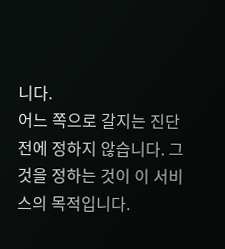니다.
어느 쪽으로 갈지는 진단 전에 정하지 않습니다. 그것을 정하는 것이 이 서비스의 목적입니다.